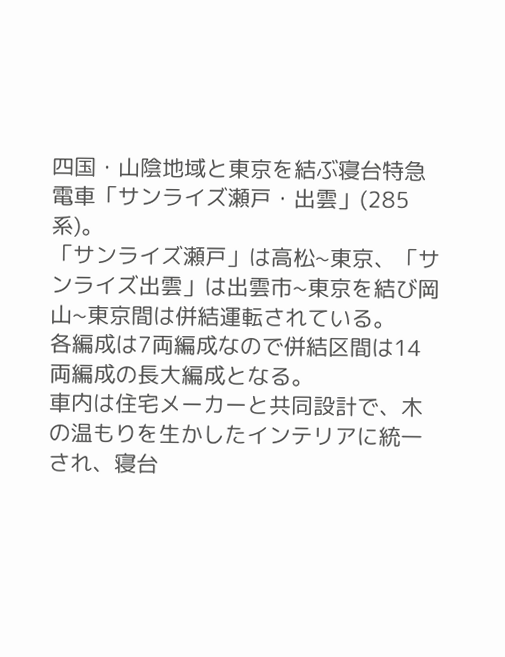四国・山陰地域と東京を結ぶ寝台特急電車「サンライズ瀬戸・出雲」(285系)。
「サンライズ瀬戸」は高松~東京、「サンライズ出雲」は出雲市~東京を結び岡山~東京間は併結運転されている。
各編成は7両編成なので併結区間は14両編成の長大編成となる。
車内は住宅メーカーと共同設計で、木の温もりを生かしたインテリアに統一され、寝台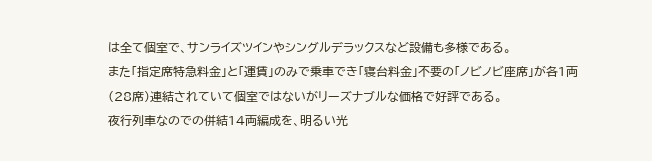は全て個室で、サンライズツインやシングルデラックスなど設備も多様である。
また「指定席特急料金」と「運賃」のみで乗車でき「寝台料金」不要の「ノビノビ座席」が各1両(28席)連結されていて個室ではないがリーズナブルな価格で好評である。
夜行列車なのでの併結14両編成を、明るい光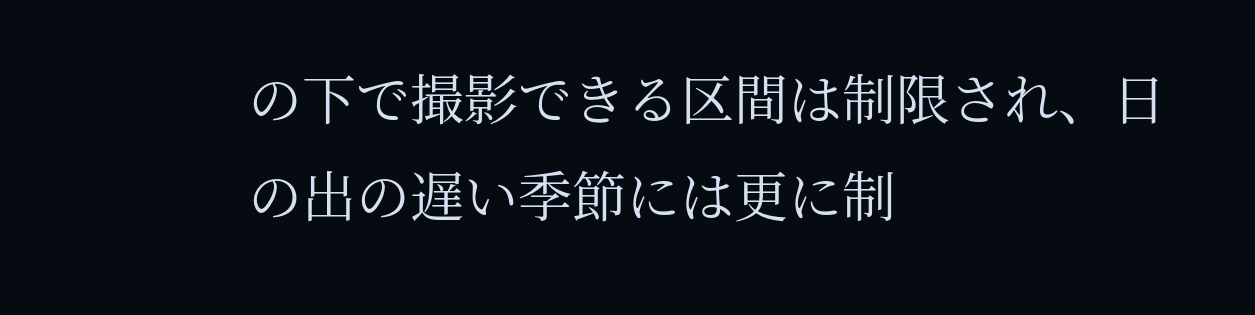の下で撮影できる区間は制限され、日の出の遅い季節には更に制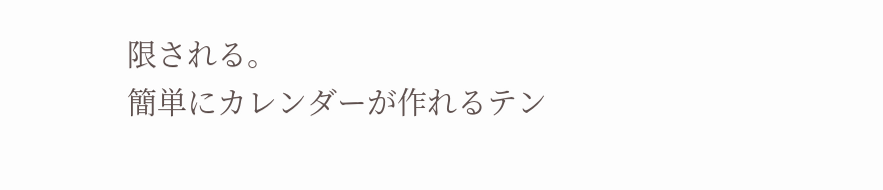限される。
簡単にカレンダーが作れるテン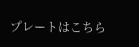プレートはこちら